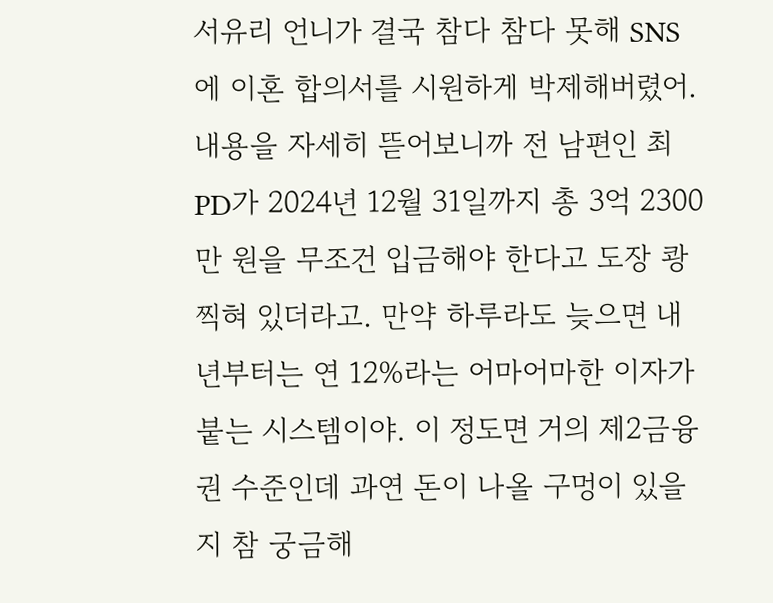서유리 언니가 결국 참다 참다 못해 SNS에 이혼 합의서를 시원하게 박제해버렸어. 내용을 자세히 뜯어보니까 전 남편인 최 PD가 2024년 12월 31일까지 총 3억 2300만 원을 무조건 입금해야 한다고 도장 쾅 찍혀 있더라고. 만약 하루라도 늦으면 내년부터는 연 12%라는 어마어마한 이자가 붙는 시스템이야. 이 정도면 거의 제2금융권 수준인데 과연 돈이 나올 구멍이 있을지 참 궁금해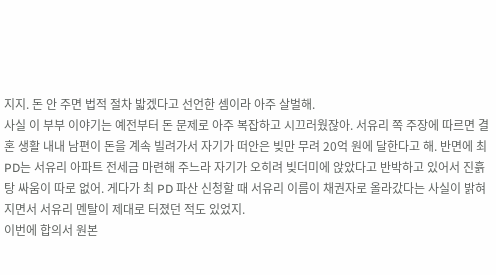지지. 돈 안 주면 법적 절차 밟겠다고 선언한 셈이라 아주 살벌해.
사실 이 부부 이야기는 예전부터 돈 문제로 아주 복잡하고 시끄러웠잖아. 서유리 쪽 주장에 따르면 결혼 생활 내내 남편이 돈을 계속 빌려가서 자기가 떠안은 빚만 무려 20억 원에 달한다고 해. 반면에 최 PD는 서유리 아파트 전세금 마련해 주느라 자기가 오히려 빚더미에 앉았다고 반박하고 있어서 진흙탕 싸움이 따로 없어. 게다가 최 PD 파산 신청할 때 서유리 이름이 채권자로 올라갔다는 사실이 밝혀지면서 서유리 멘탈이 제대로 터졌던 적도 있었지.
이번에 합의서 원본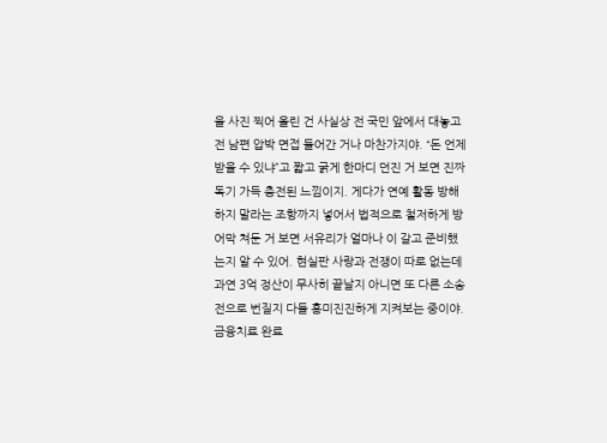을 사진 찍어 올린 건 사실상 전 국민 앞에서 대놓고 전 남편 압박 면접 들어간 거나 마찬가지야. “돈 언제 받을 수 있냐”고 짧고 굵게 한마디 던진 거 보면 진짜 독기 가득 충전된 느낌이지. 게다가 연예 활동 방해하지 말라는 조항까지 넣어서 법적으로 철저하게 방어막 쳐둔 거 보면 서유리가 얼마나 이 갈고 준비했는지 알 수 있어. 현실판 사랑과 전쟁이 따로 없는데 과연 3억 정산이 무사히 끝날지 아니면 또 다른 소송전으로 번질지 다들 흥미진진하게 지켜보는 중이야. 금융치료 완료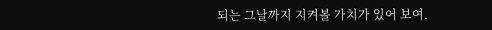되는 그날까지 지켜볼 가치가 있어 보여.